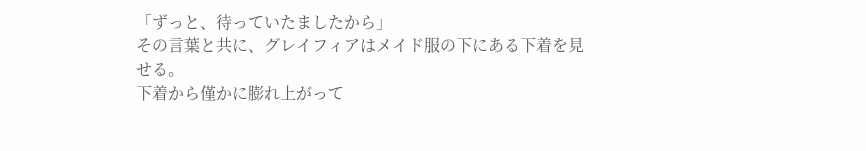「ずっと、待っていたましたから」
その言葉と共に、グレイフィアはメイド服の下にある下着を見せる。
下着から僅かに膨れ上がって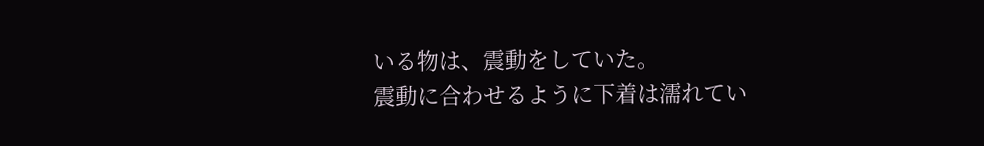いる物は、震動をしていた。
震動に合わせるように下着は濡れてい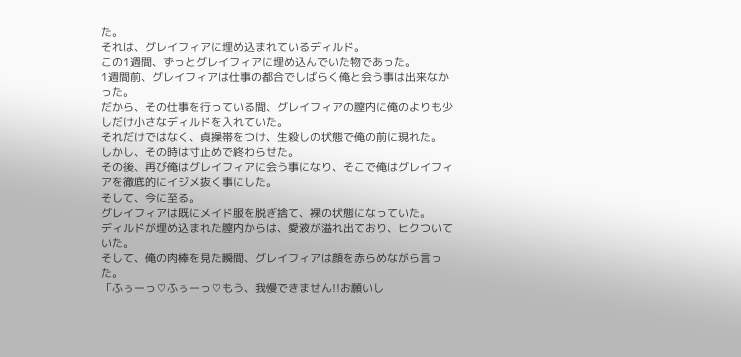た。
それは、グレイフィアに埋め込まれているディルド。
この1週間、ずっとグレイフィアに埋め込んでいた物であった。
1週間前、グレイフィアは仕事の都合でしばらく俺と会う事は出来なかった。
だから、その仕事を行っている間、グレイフィアの膣内に俺のよりも少しだけ小さなディルドを入れていた。
それだけではなく、貞操帯をつけ、生殺しの状態で俺の前に現れた。
しかし、その時は寸止めで終わらせた。
その後、再び俺はグレイフィアに会う事になり、そこで俺はグレイフィアを徹底的にイジメ抜く事にした。
そして、今に至る。
グレイフィアは既にメイド服を脱ぎ捨て、裸の状態になっていた。
ディルドが埋め込まれた膣内からは、愛液が溢れ出ており、ヒクついていた。
そして、俺の肉棒を見た瞬間、グレイフィアは顔を赤らめながら言った。
「ふぅーっ♡ふぅーっ♡もう、我慢できません!!お願いし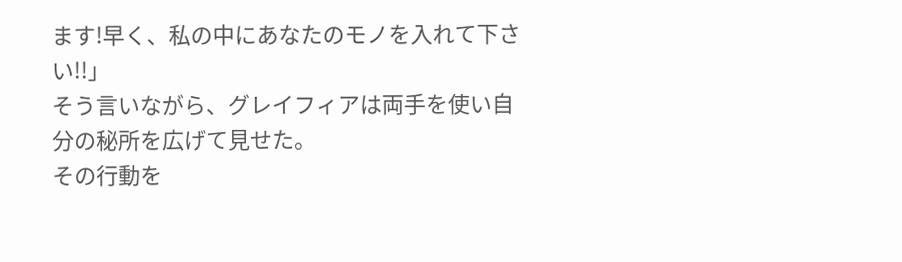ます!早く、私の中にあなたのモノを入れて下さい!!」
そう言いながら、グレイフィアは両手を使い自分の秘所を広げて見せた。
その行動を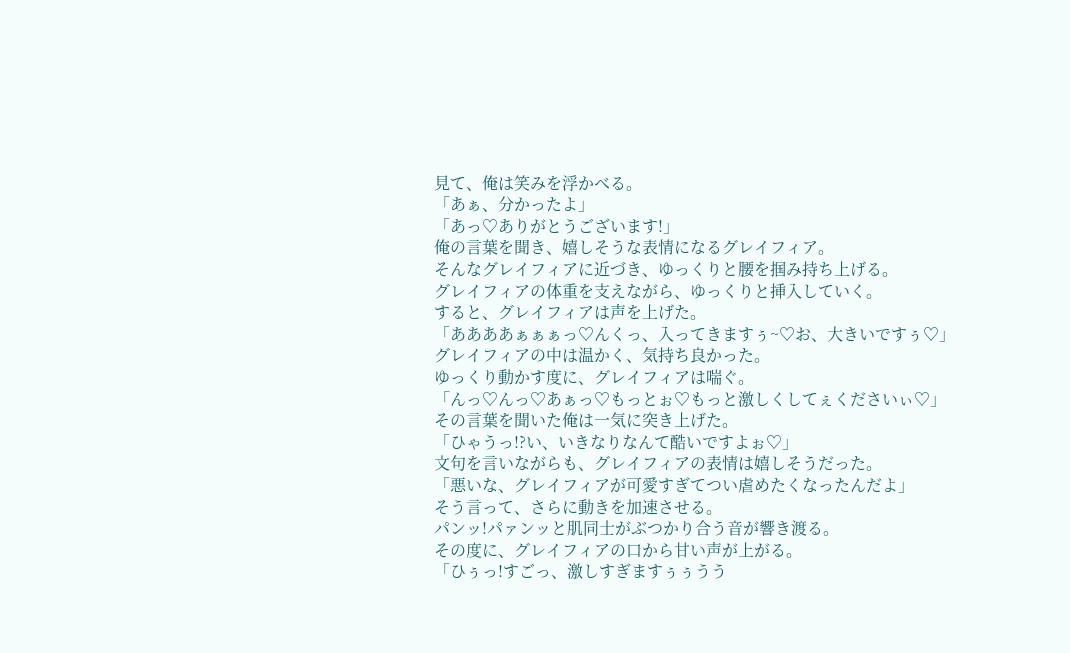見て、俺は笑みを浮かべる。
「あぁ、分かったよ」
「あっ♡ありがとうございます!」
俺の言葉を聞き、嬉しそうな表情になるグレイフィア。
そんなグレイフィアに近づき、ゆっくりと腰を掴み持ち上げる。
グレイフィアの体重を支えながら、ゆっくりと挿入していく。
すると、グレイフィアは声を上げた。
「ああああぁぁぁっ♡んくっ、入ってきますぅ~♡お、大きいですぅ♡」
グレイフィアの中は温かく、気持ち良かった。
ゆっくり動かす度に、グレイフィアは喘ぐ。
「んっ♡んっ♡あぁっ♡もっとぉ♡もっと激しくしてぇくださいぃ♡」
その言葉を聞いた俺は一気に突き上げた。
「ひゃうっ!?い、いきなりなんて酷いですよぉ♡」
文句を言いながらも、グレイフィアの表情は嬉しそうだった。
「悪いな、グレイフィアが可愛すぎてつい虐めたくなったんだよ」
そう言って、さらに動きを加速させる。
パンッ!パァンッと肌同士がぶつかり合う音が響き渡る。
その度に、グレイフィアの口から甘い声が上がる。
「ひぅっ!すごっ、激しすぎますぅぅうう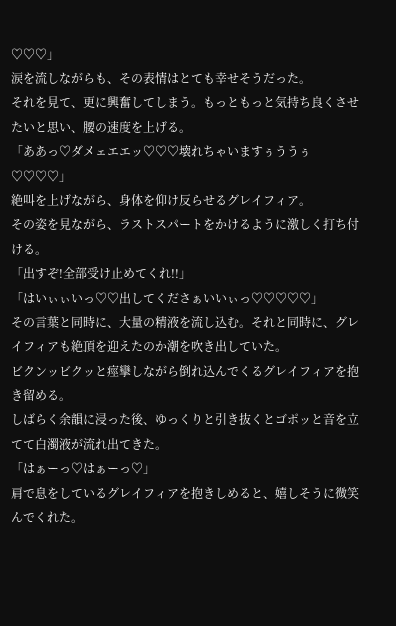♡♡♡」
涙を流しながらも、その表情はとても幸せそうだった。
それを見て、更に興奮してしまう。もっともっと気持ち良くさせたいと思い、腰の速度を上げる。
「ああっ♡ダメェエエッ♡♡♡壊れちゃいますぅううぅ♡♡♡♡」
絶叫を上げながら、身体を仰け反らせるグレイフィア。
その姿を見ながら、ラストスパートをかけるように激しく打ち付ける。
「出すぞ!全部受け止めてくれ!!」
「はいぃぃいっ♡♡出してくださぁいいぃっ♡♡♡♡♡」
その言葉と同時に、大量の精液を流し込む。それと同時に、グレイフィアも絶頂を迎えたのか潮を吹き出していた。
ビクンッビクッと痙攣しながら倒れ込んでくるグレイフィアを抱き留める。
しばらく余韻に浸った後、ゆっくりと引き抜くとゴポッと音を立てて白濁液が流れ出てきた。
「はぁーっ♡はぁーっ♡」
肩で息をしているグレイフィアを抱きしめると、嬉しそうに微笑んでくれた。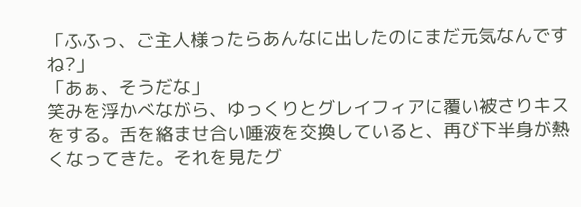「ふふっ、ご主人様ったらあんなに出したのにまだ元気なんですね?」
「あぁ、そうだな」
笑みを浮かべながら、ゆっくりとグレイフィアに覆い被さりキスをする。舌を絡ませ合い唾液を交換していると、再び下半身が熱くなってきた。それを見たグ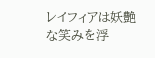レイフィアは妖艶な笑みを浮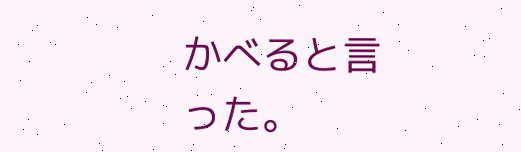かべると言った。